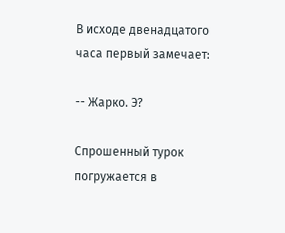В исходе двенадцатого часа первый замечает:

-- Жарко. Э?

Спрошенный турок погружается в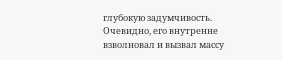глубокую задумчивость. Очевидно, его внутренне взволновал и вызвал массу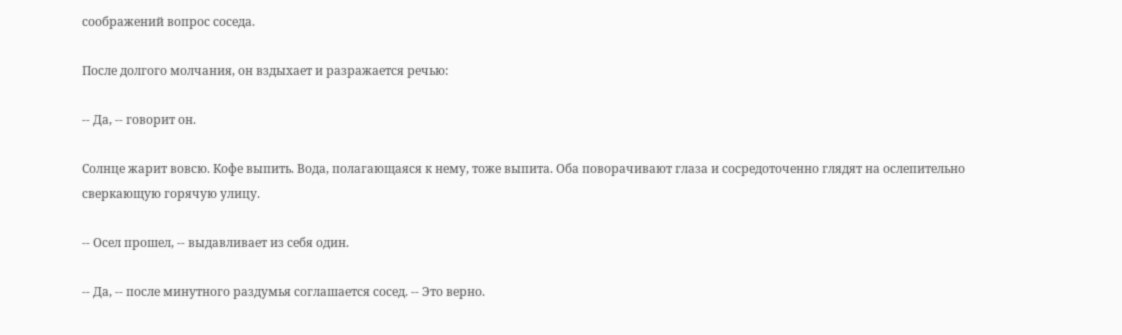соображений вопрос соседа.

После долгого молчания, он вздыхает и разражается речью:

-- Да, -- говорит он.

Солнце жарит вовсю. Кофе выпить. Вода, полагающаяся к нему, тоже выпита. Оба поворачивают глаза и сосредоточенно глядят на ослепительно сверкающую горячую улицу.

-- Осел прошел, -- выдавливает из себя один.

-- Да, -- после минутного раздумья соглашается сосед. -- Это верно.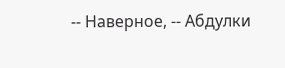-- Наверное, -- Абдулки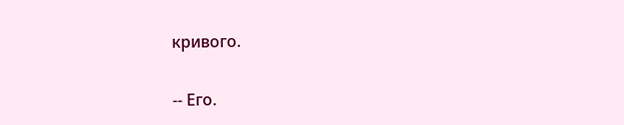кривого.

-- Его.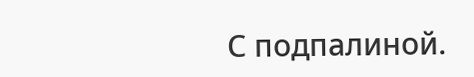С подпалиной.